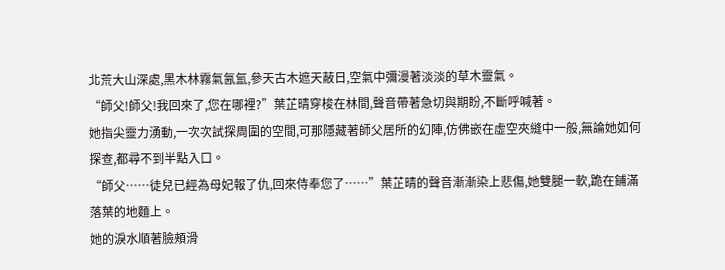北荒大山深處,黑木林霧氣氤氳,參天古木遮天蔽日,空氣中彌漫著淡淡的草木靈氣。
“師父!師父!我回來了,您在哪裡?”葉芷晴穿梭在林間,聲音帶著急切與期盼,不斷呼喊著。
她指尖靈力湧動,一次次試探周圍的空間,可那隱藏著師父居所的幻陣,仿佛嵌在虛空夾縫中一般,無論她如何探查,都尋不到半點入口。
“師父……徒兒已經為母妃報了仇,回來侍奉您了……”葉芷晴的聲音漸漸染上悲傷,她雙腿一軟,跪在鋪滿落葉的地麵上。
她的淚水順著臉頰滑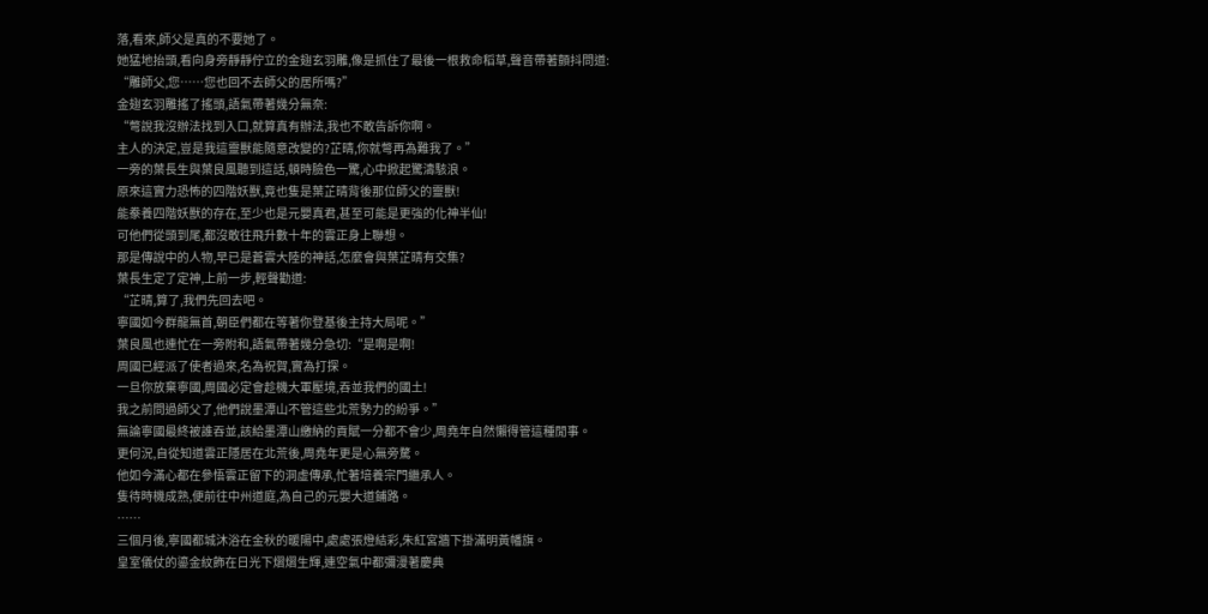落,看來,師父是真的不要她了。
她猛地抬頭,看向身旁靜靜佇立的金翅玄羽雕,像是抓住了最後一根救命稻草,聲音帶著顫抖問道:
“雕師父,您……您也回不去師父的居所嗎?”
金翅玄羽雕搖了搖頭,語氣帶著幾分無奈:
“彆說我沒辦法找到入口,就算真有辦法,我也不敢告訴你啊。
主人的決定,豈是我這靈獸能隨意改變的?芷晴,你就彆再為難我了。”
一旁的葉長生與葉良風聽到這話,頓時臉色一驚,心中掀起驚濤駭浪。
原來這實力恐怖的四階妖獸,竟也隻是葉芷晴背後那位師父的靈獸!
能豢養四階妖獸的存在,至少也是元嬰真君,甚至可能是更強的化神半仙!
可他們從頭到尾,都沒敢往飛升數十年的雲正身上聯想。
那是傳說中的人物,早已是蒼雲大陸的神話,怎麼會與葉芷晴有交集?
葉長生定了定神,上前一步,輕聲勸道:
“芷晴,算了,我們先回去吧。
寧國如今群龍無首,朝臣們都在等著你登基後主持大局呢。”
葉良風也連忙在一旁附和,語氣帶著幾分急切:“是啊是啊!
周國已經派了使者過來,名為祝賀,實為打探。
一旦你放棄寧國,周國必定會趁機大軍壓境,吞並我們的國土!
我之前問過師父了,他們說墨潭山不管這些北荒勢力的紛爭。”
無論寧國最終被誰吞並,該給墨潭山繳納的貢賦一分都不會少,周堯年自然懶得管這種閒事。
更何況,自從知道雲正隱居在北荒後,周堯年更是心無旁騖。
他如今滿心都在參悟雲正留下的洞虛傳承,忙著培養宗門繼承人。
隻待時機成熟,便前往中州道庭,為自己的元嬰大道鋪路。
……
三個月後,寧國都城沐浴在金秋的暖陽中,處處張燈結彩,朱紅宮牆下掛滿明黃幡旗。
皇室儀仗的鎏金紋飾在日光下熠熠生輝,連空氣中都彌漫著慶典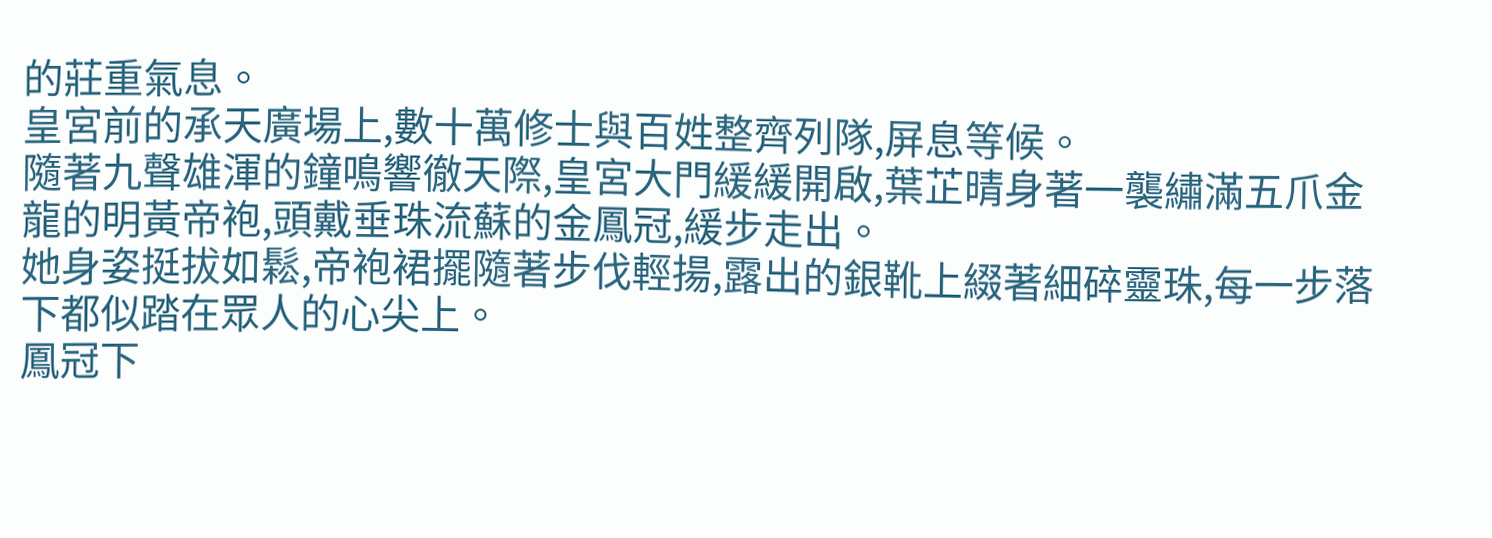的莊重氣息。
皇宮前的承天廣場上,數十萬修士與百姓整齊列隊,屏息等候。
隨著九聲雄渾的鐘鳴響徹天際,皇宮大門緩緩開啟,葉芷晴身著一襲繡滿五爪金龍的明黃帝袍,頭戴垂珠流蘇的金鳳冠,緩步走出。
她身姿挺拔如鬆,帝袍裙擺隨著步伐輕揚,露出的銀靴上綴著細碎靈珠,每一步落下都似踏在眾人的心尖上。
鳳冠下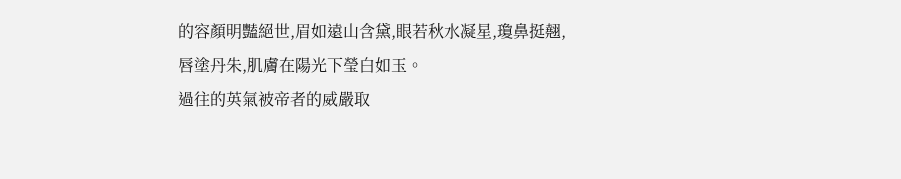的容顏明豔絕世,眉如遠山含黛,眼若秋水凝星,瓊鼻挺翹,唇塗丹朱,肌膚在陽光下瑩白如玉。
過往的英氣被帝者的威嚴取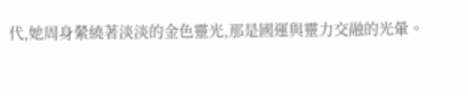代,她周身縈繞著淡淡的金色靈光,那是國運與靈力交融的光暈。